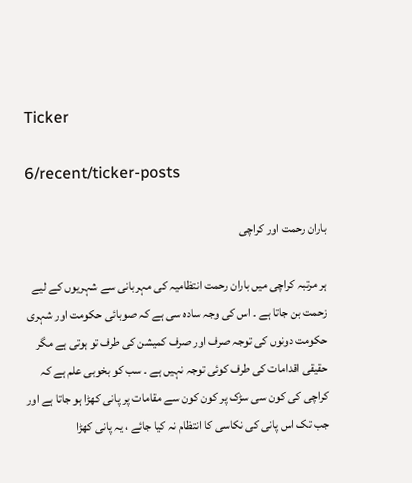Ticker

6/recent/ticker-posts

باران رحمت اور کراچی

ہر مرتبہ کراچی میں باران رحمت انتظامیہ کی مہربانی سے شہریوں کے لیے زحمت بن جاتا ہے ۔ اس کی وجہ سادہ سی ہے کہ صوبائی حکومت اور شہری حکومت دونوں کی توجہ صرف اور صرف کمیشن کی طرف تو ہوتی ہے مگر حقیقی اقدامات کی طرف کوئی توجہ نہیں ہے ۔ سب کو بخوبی علم ہے کہ کراچی کی کون سی سڑک پر کون کون سے مقامات پر پانی کھڑا ہو جاتا ہے اور جب تک اس پانی کی نکاسی کا انتظام نہ کیا جائے ، یہ پانی کھڑا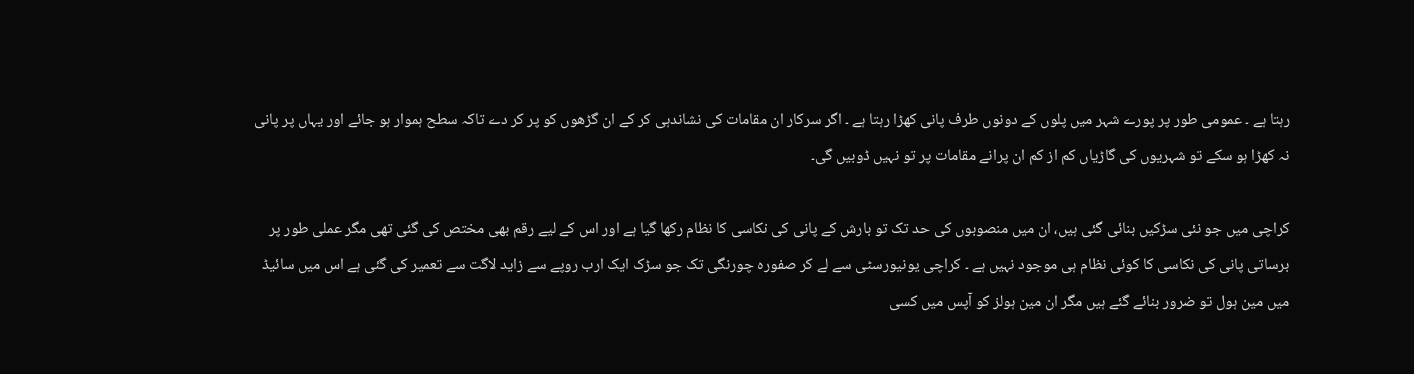رہتا ہے ۔ عمومی طور پر پورے شہر میں پلوں کے دونوں طرف پانی کھڑا رہتا ہے ۔ اگر سرکار ان مقامات کی نشاندہی کر کے ان گڑھوں کو پر کر دے تاکہ سطح ہموار ہو جائے اور یہاں پر پانی نہ کھڑا ہو سکے تو شہریوں کی گاڑیاں کم از کم ان پرانے مقامات پر تو نہیں ڈوبیں گی۔

کراچی میں جو نئی سڑکیں بنائی گئی ہیں، ان میں منصوبوں کی حد تک تو بارش کے پانی کی نکاسی کا نظام رکھا گیا ہے اور اس کے لیے رقم بھی مختص کی گئی تھی مگر عملی طور پر برساتی پانی کی نکاسی کا کوئی نظام ہی موجود نہیں ہے ۔ کراچی یونیورسٹی سے لے کر صفورہ چورنگی تک جو سڑک ایک ارب روپے سے زاید لاگت سے تعمیر کی گئی ہے اس میں سائیڈ میں مین ہول تو ضرور بنائے گئے ہیں مگر ان مین ہولز کو آپس میں کسی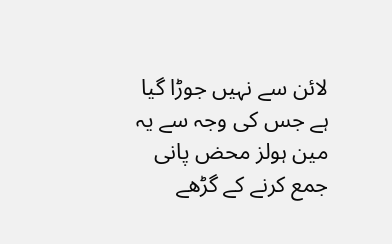لائن سے نہیں جوڑا گیا ہے جس کی وجہ سے یہ مین ہولز محض پانی جمع کرنے کے گڑھے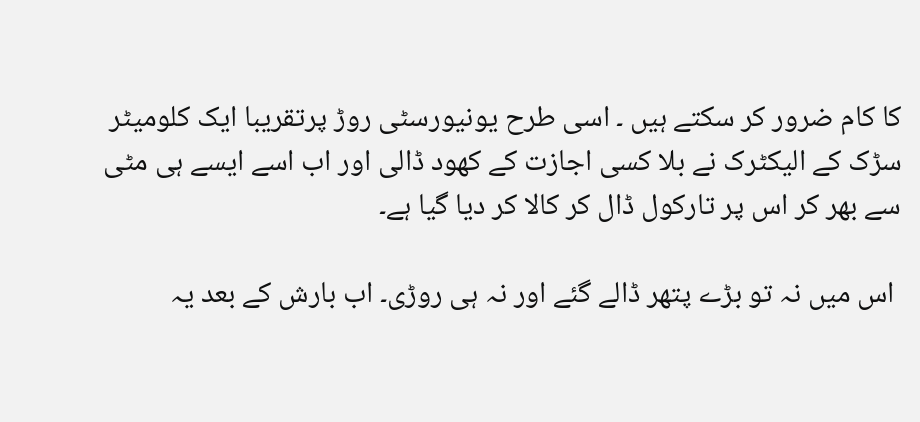کا کام ضرور کر سکتے ہیں ۔ اسی طرح یونیورسٹی روڑ پرتقریبا ایک کلومیٹر سڑک کے الیکٹرک نے بلا کسی اجازت کے کھود ڈالی اور اب اسے ایسے ہی مٹی سے بھر کر اس پر تارکول ڈال کر کالا کر دیا گیا ہے۔

 اس میں نہ تو بڑے پتھر ڈالے گئے اور نہ ہی روڑی۔ اب بارش کے بعد یہ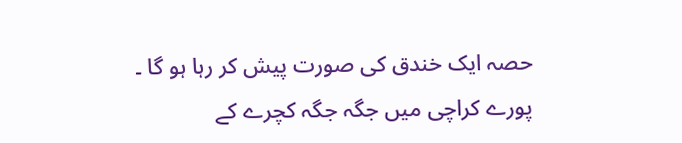حصہ ایک خندق کی صورت پیش کر رہا ہو گا ۔ پورے کراچی میں جگہ جگہ کچرے کے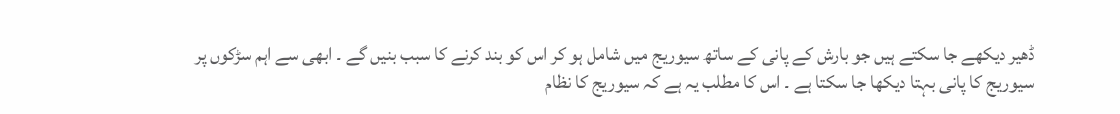ڈھیر دیکھے جا سکتے ہیں جو بارش کے پانی کے ساتھ سیوریج میں شامل ہو کر اس کو بند کرنے کا سبب بنیں گے ۔ ابھی سے اہم سڑکوں پر سیوریج کا پانی بہتا دیکھا جا سکتا ہے ۔ اس کا مطلب یہ ہے کہ سیوریج کا نظام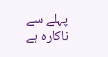پہلے سے ناکارہ ہے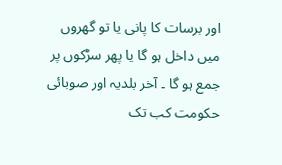اور برسات کا پانی یا تو گھروں میں داخل ہو گا یا پھر سڑکوں پر جمع ہو گا ۔ آخر بلدیہ اور صوبائی حکومت کب تک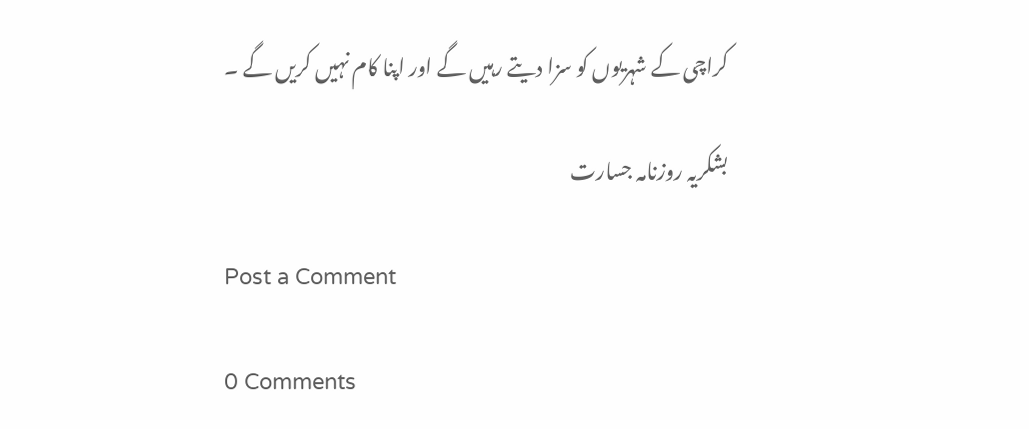کراچی کے شہریوں کو سزا دیتے رہیں گے اور اپنا کام نہیں کریں گے ۔

بشکریہ روزنامہ جسارت

Post a Comment

0 Comments